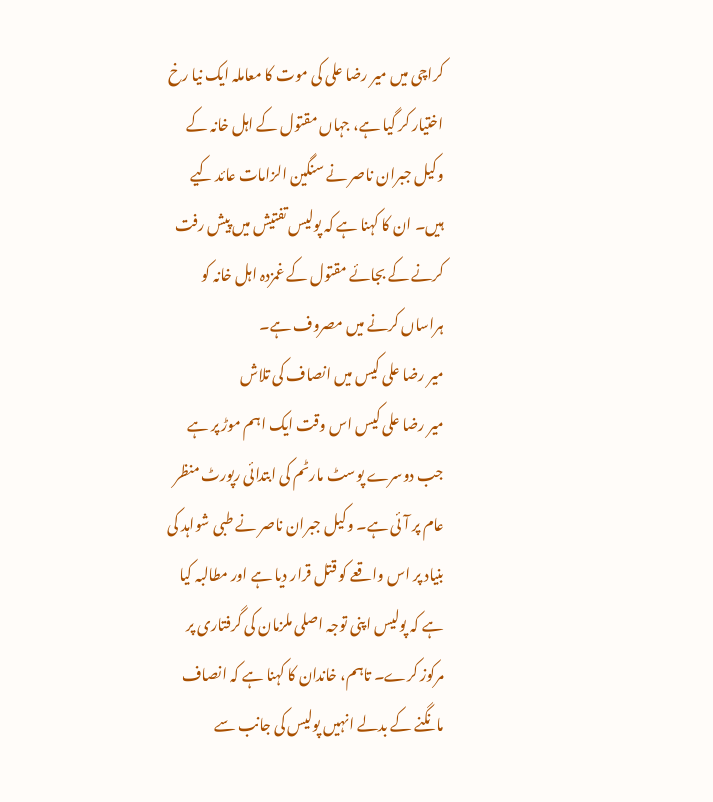کراچی میں میر رضا علی کی موت کا معاملہ ایک نیا رخ اختیار کر گیا ہے، جہاں مقتول کے اہل خانہ کے وکیل جبران ناصر نے سنگین الزامات عائد کیے ہیں۔ ان کا کہنا ہے کہ پولیس تفتیش میں پیش رفت کرنے کے بجائے مقتول کے غمزدہ اہل خانہ کو ہراساں کرنے میں مصروف ہے۔
میر رضا علی کیس میں انصاف کی تلاش
میر رضا علی کیس اس وقت ایک اہم موڑ پر ہے جب دوسرے پوسٹ مارٹم کی ابتدائی رپورٹ منظر عام پر آئی ہے۔ وکیل جبران ناصر نے طبی شواہد کی بنیاد پر اس واقعے کو قتل قرار دیا ہے اور مطالبہ کیا ہے کہ پولیس اپنی توجہ اصلی ملزمان کی گرفتاری پر مرکوز کرے۔ تاہم، خاندان کا کہنا ہے کہ انصاف مانگنے کے بدلے انہیں پولیس کی جانب سے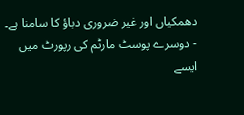دھمکیاں اور غیر ضروری دباؤ کا سامنا ہے۔
- دوسرے پوسٹ مارٹم کی رپورٹ میں ایسے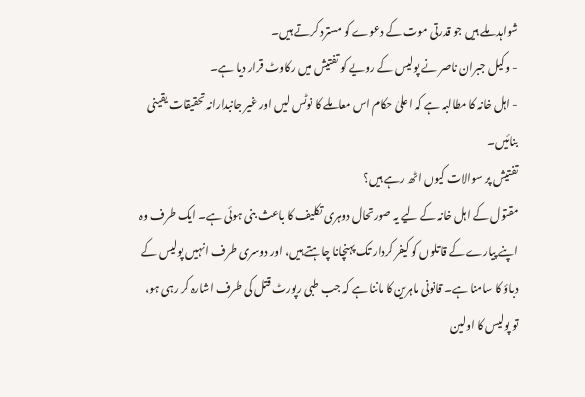شواہد ملے ہیں جو قدرتی موت کے دعوے کو مسترد کرتے ہیں۔
- وکیل جبران ناصر نے پولیس کے رویے کو تفتیش میں رکاوٹ قرار دیا ہے۔
- اہل خانہ کا مطالبہ ہے کہ اعلیٰ حکام اس معاملے کا نوٹس لیں اور غیر جانبدارانہ تحقیقات یقینی بنائیں۔
تفتیش پر سوالات کیوں اٹھ رہے ہیں؟
مقتول کے اہل خانہ کے لیے یہ صورتحال دوہری تکلیف کا باعث بنی ہوئی ہے۔ ایک طرف وہ اپنے پیارے کے قاتلوں کو کیفر کردار تک پہنچانا چاہتے ہیں، اور دوسری طرف انہیں پولیس کے دباؤ کا سامنا ہے۔ قانونی ماہرین کا ماننا ہے کہ جب طبی رپورٹ قتل کی طرف اشارہ کر رہی ہو، تو پولیس کا اولین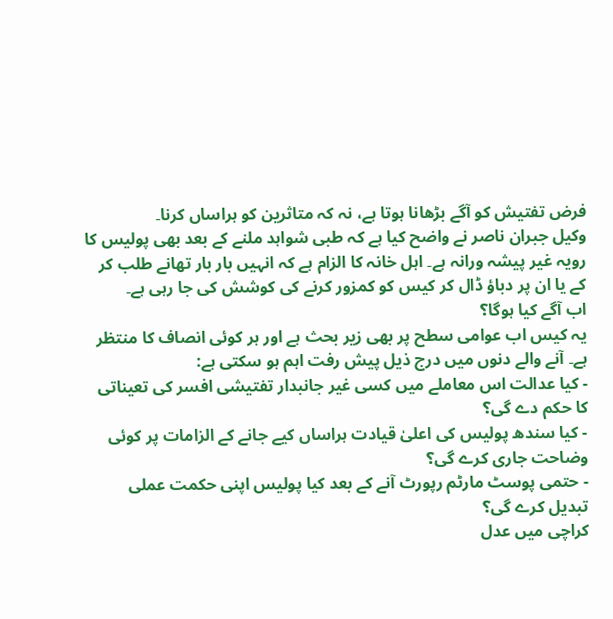فرض تفتیش کو آگے بڑھانا ہوتا ہے، نہ کہ متاثرین کو ہراساں کرنا۔
وکیل جبران ناصر نے واضح کیا ہے کہ طبی شواہد ملنے کے بعد بھی پولیس کا رویہ غیر پیشہ ورانہ ہے۔ اہل خانہ کا الزام ہے کہ انہیں بار بار تھانے طلب کر کے یا ان پر دباؤ ڈال کر کیس کو کمزور کرنے کی کوشش کی جا رہی ہے۔
اب آگے کیا ہوگا؟
یہ کیس اب عوامی سطح پر بھی زیر بحث ہے اور ہر کوئی انصاف کا منتظر ہے۔ آنے والے دنوں میں درج ذیل پیش رفت اہم ہو سکتی ہے:
- کیا عدالت اس معاملے میں کسی غیر جانبدار تفتیشی افسر کی تعیناتی کا حکم دے گی؟
- کیا سندھ پولیس کی اعلیٰ قیادت ہراساں کیے جانے کے الزامات پر کوئی وضاحت جاری کرے گی؟
- حتمی پوسٹ مارٹم رپورٹ آنے کے بعد کیا پولیس اپنی حکمت عملی تبدیل کرے گی؟
کراچی میں عدل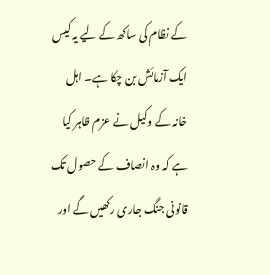کے نظام کی ساکھ کے لیے یہ کیس ایک آزمائش بن چکا ہے۔ اہل خانہ کے وکیل نے عزم ظاہر کیا ہے کہ وہ انصاف کے حصول تک قانونی جنگ جاری رکھیں گے اور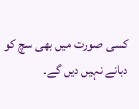کسی صورت میں بھی سچ کو دبانے نہیں دیں گے۔